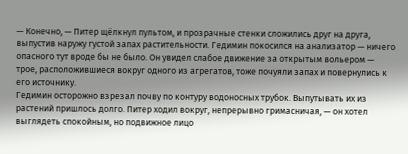— Конечно, — Питер щёлкнул пультом, и прозрачные стенки сложились друг на друга, выпустив наружу густой запах растительности. Гедимин покосился на анализатор — ничего опасного тут вроде бы не было. Он увидел слабое движение за открытым вольером — трое, расположившиеся вокруг одного из агрегатов, тоже почуяли запах и повернулись к его источнику.
Гедимин осторожно взрезал почву по контуру водоносных трубок. Выпутывать их из растений пришлось долго. Питер ходил вокруг, непрерывно гримасничая, — он хотел выглядеть спокойным, но подвижное лицо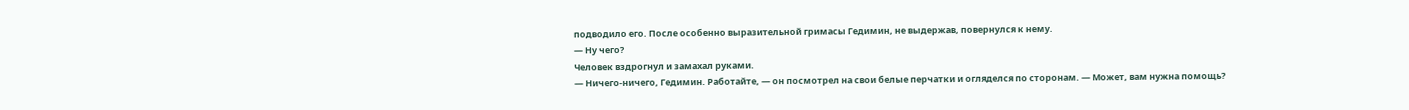подводило его. После особенно выразительной гримасы Гедимин, не выдержав, повернулся к нему.
— Ну чего?
Человек вздрогнул и замахал руками.
— Ничего-ничего, Гедимин. Работайте, — он посмотрел на свои белые перчатки и огляделся по сторонам. — Может, вам нужна помощь?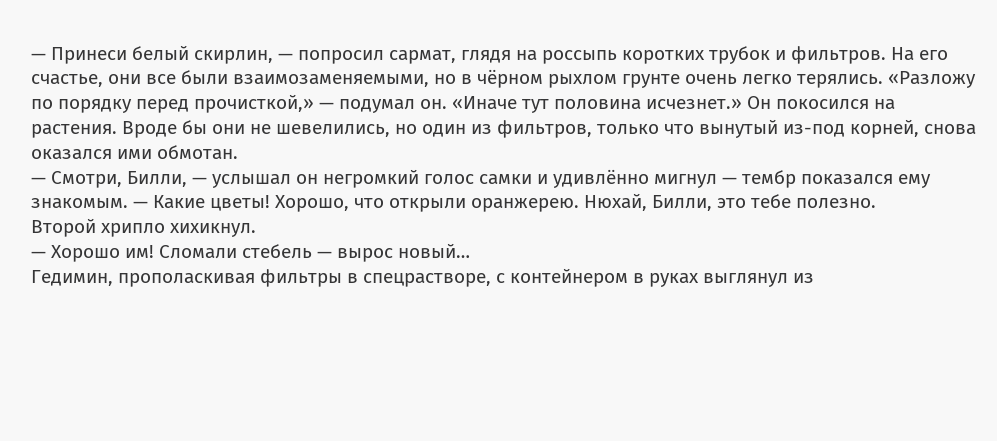— Принеси белый скирлин, — попросил сармат, глядя на россыпь коротких трубок и фильтров. На его счастье, они все были взаимозаменяемыми, но в чёрном рыхлом грунте очень легко терялись. «Разложу по порядку перед прочисткой,» — подумал он. «Иначе тут половина исчезнет.» Он покосился на растения. Вроде бы они не шевелились, но один из фильтров, только что вынутый из-под корней, снова оказался ими обмотан.
— Смотри, Билли, — услышал он негромкий голос самки и удивлённо мигнул — тембр показался ему знакомым. — Какие цветы! Хорошо, что открыли оранжерею. Нюхай, Билли, это тебе полезно.
Второй хрипло хихикнул.
— Хорошо им! Сломали стебель — вырос новый…
Гедимин, прополаскивая фильтры в спецрастворе, с контейнером в руках выглянул из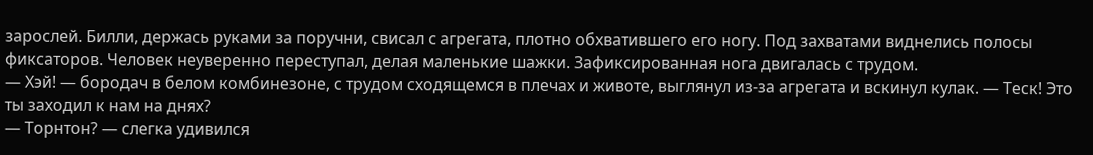зарослей. Билли, держась руками за поручни, свисал с агрегата, плотно обхватившего его ногу. Под захватами виднелись полосы фиксаторов. Человек неуверенно переступал, делая маленькие шажки. Зафиксированная нога двигалась с трудом.
— Хэй! — бородач в белом комбинезоне, с трудом сходящемся в плечах и животе, выглянул из-за агрегата и вскинул кулак. — Теск! Это ты заходил к нам на днях?
— Торнтон? — слегка удивился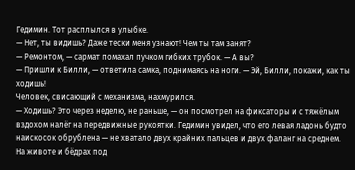Гедимин. Тот расплылся в улыбке.
— Нет, ты видишь? Даже тески меня узнают! Чем ты там занят?
— Ремонтом, — сармат помахал пучком гибких трубок. — А вы?
— Пришли к Билли, — ответила самка, поднимаясь на ноги. — Эй, Билли, покажи, как ты ходишь!
Человек, свисающий с механизма, нахмурился.
— Ходишь? Это через неделю, не раньше, — он посмотрел на фиксаторы и с тяжёлым вздохом налёг на передвижные рукоятки. Гедимин увидел, что его левая ладонь будто наискосок обрублена — не хватало двух крайних пальцев и двух фаланг на среднем. На животе и бёдрах под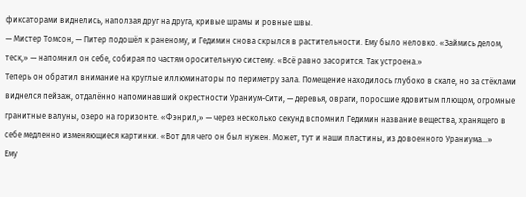фиксаторами виднелись, наползая друг на друга, кривые шрамы и ровные швы.
— Мистер Томсон, — Питер подошёл к раненому, и Гедимин снова скрылся в растительности. Ему было неловко. «Займись делом, теск,» — напомнил он себе, собирая по частям оросительную систему. «Всё равно засорится. Так устроена.»
Теперь он обратил внимание на круглые иллюминаторы по периметру зала. Помещение находилось глубоко в скале, но за стёклами виднелся пейзаж, отдалённо напоминавший окрестности Ураниум-Сити, — деревья, овраги, поросшие ядовитым плющом, огромные гранитные валуны, озеро на горизонте. «Фэнрил,» — через несколько секунд вспомнил Гедимин название вещества, хранящего в себе медленно изменяющиеся картинки. «Вот для чего он был нужен. Может, тут и наши пластины, из довоенного Ураниума…»
Ему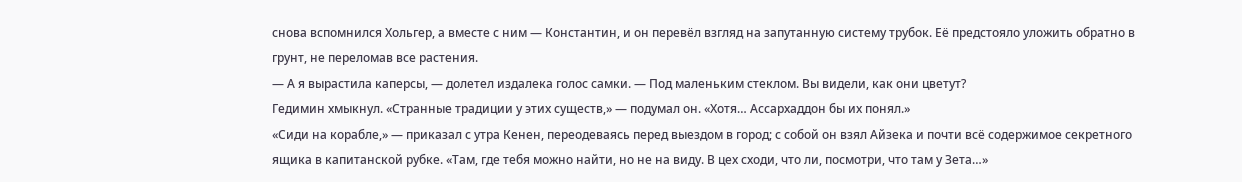снова вспомнился Хольгер, а вместе с ним — Константин, и он перевёл взгляд на запутанную систему трубок. Её предстояло уложить обратно в грунт, не переломав все растения.
— А я вырастила каперсы, — долетел издалека голос самки. — Под маленьким стеклом. Вы видели, как они цветут?
Гедимин хмыкнул. «Странные традиции у этих существ,» — подумал он. «Хотя… Ассархаддон бы их понял.»
«Сиди на корабле,» — приказал с утра Кенен, переодеваясь перед выездом в город; с собой он взял Айзека и почти всё содержимое секретного ящика в капитанской рубке. «Там, где тебя можно найти, но не на виду. В цех сходи, что ли, посмотри, что там у Зета…»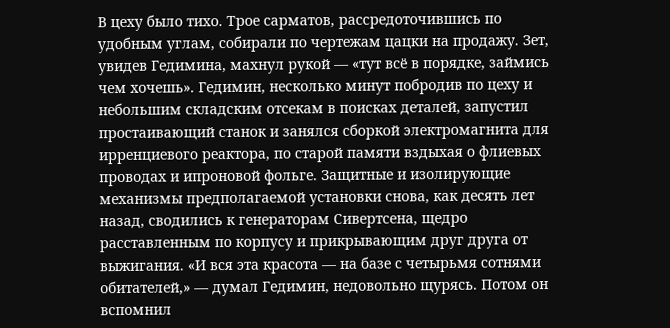В цеху было тихо. Трое сарматов, рассредоточившись по удобным углам, собирали по чертежам цацки на продажу. Зет, увидев Гедимина, махнул рукой — «тут всё в порядке, займись чем хочешь». Гедимин, несколько минут побродив по цеху и небольшим складским отсекам в поисках деталей, запустил простаивающий станок и занялся сборкой электромагнита для ирренциевого реактора, по старой памяти вздыхая о флиевых проводах и ипроновой фольге. Защитные и изолирующие механизмы предполагаемой установки снова, как десять лет назад, сводились к генераторам Сивертсена, щедро расставленным по корпусу и прикрывающим друг друга от выжигания. «И вся эта красота — на базе с четырьмя сотнями обитателей,» — думал Гедимин, недовольно щурясь. Потом он вспомнил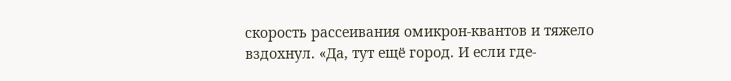скорость рассеивания омикрон-квантов и тяжело вздохнул. «Да, тут ещё город. И если где-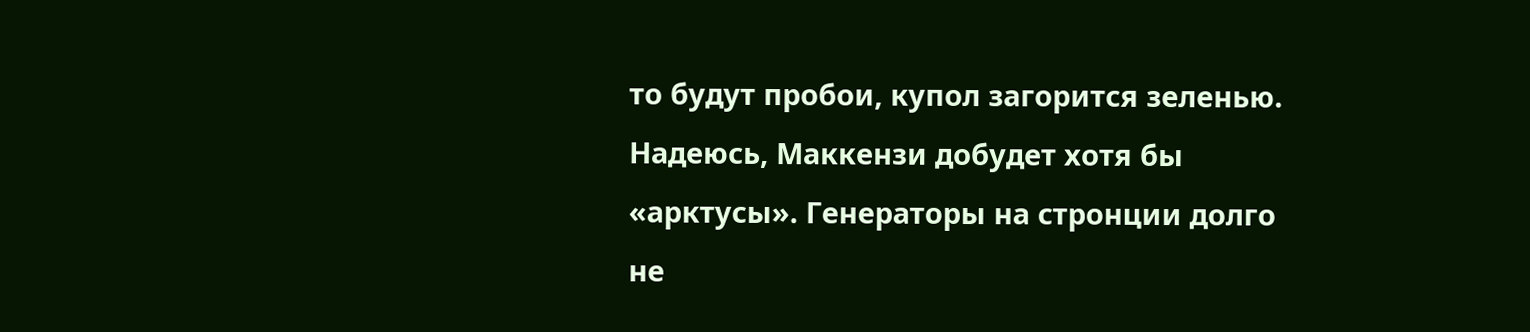то будут пробои, купол загорится зеленью. Надеюсь, Маккензи добудет хотя бы «арктусы». Генераторы на стронции долго не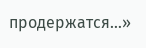продержатся…»